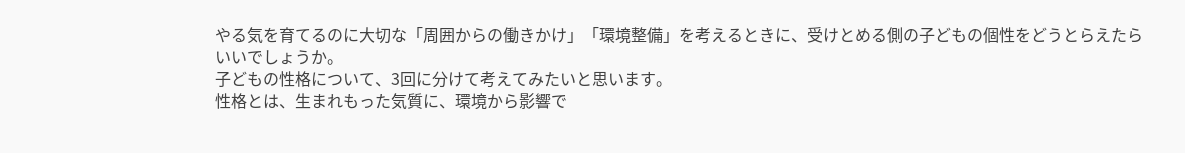やる気を育てるのに大切な「周囲からの働きかけ」「環境整備」を考えるときに、受けとめる側の子どもの個性をどうとらえたらいいでしょうか。
子どもの性格について、3回に分けて考えてみたいと思います。
性格とは、生まれもった気質に、環境から影響で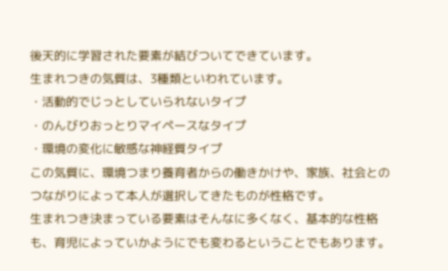後天的に学習された要素が結びついてできています。
生まれつきの気質は、3種類といわれています。
・活動的でじっとしていられないタイプ
・のんびりおっとりマイペースなタイプ
・環境の変化に敏感な神経質タイプ
この気質に、環境つまり養育者からの働きかけや、家族、社会とのつながりによって本人が選択してきたものが性格です。
生まれつき決まっている要素はそんなに多くなく、基本的な性格も、育児によっていかようにでも変わるということでもあります。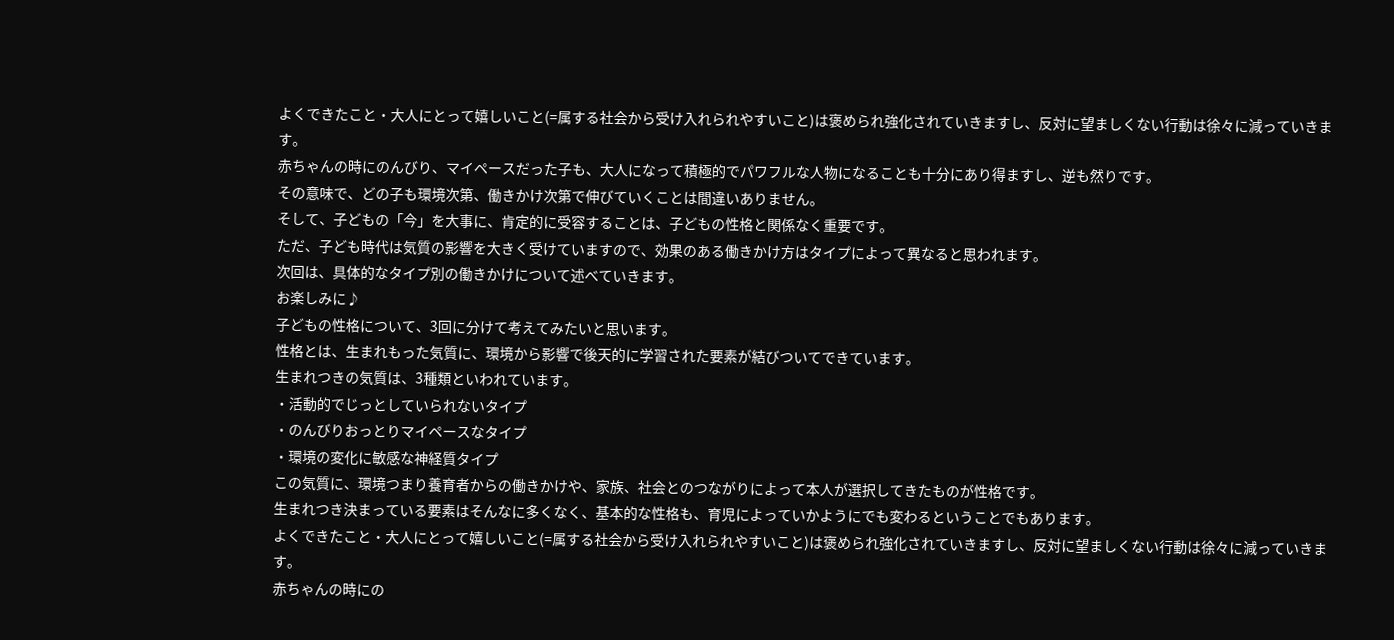よくできたこと・大人にとって嬉しいこと(=属する社会から受け入れられやすいこと)は褒められ強化されていきますし、反対に望ましくない行動は徐々に減っていきます。
赤ちゃんの時にのんびり、マイペースだった子も、大人になって積極的でパワフルな人物になることも十分にあり得ますし、逆も然りです。
その意味で、どの子も環境次第、働きかけ次第で伸びていくことは間違いありません。
そして、子どもの「今」を大事に、肯定的に受容することは、子どもの性格と関係なく重要です。
ただ、子ども時代は気質の影響を大きく受けていますので、効果のある働きかけ方はタイプによって異なると思われます。
次回は、具体的なタイプ別の働きかけについて述べていきます。
お楽しみに♪
子どもの性格について、3回に分けて考えてみたいと思います。
性格とは、生まれもった気質に、環境から影響で後天的に学習された要素が結びついてできています。
生まれつきの気質は、3種類といわれています。
・活動的でじっとしていられないタイプ
・のんびりおっとりマイペースなタイプ
・環境の変化に敏感な神経質タイプ
この気質に、環境つまり養育者からの働きかけや、家族、社会とのつながりによって本人が選択してきたものが性格です。
生まれつき決まっている要素はそんなに多くなく、基本的な性格も、育児によっていかようにでも変わるということでもあります。
よくできたこと・大人にとって嬉しいこと(=属する社会から受け入れられやすいこと)は褒められ強化されていきますし、反対に望ましくない行動は徐々に減っていきます。
赤ちゃんの時にの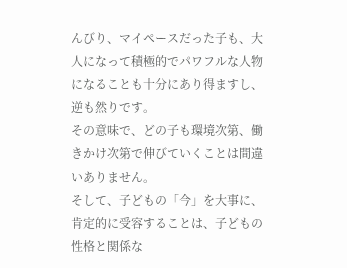んびり、マイペースだった子も、大人になって積極的でパワフルな人物になることも十分にあり得ますし、逆も然りです。
その意味で、どの子も環境次第、働きかけ次第で伸びていくことは間違いありません。
そして、子どもの「今」を大事に、肯定的に受容することは、子どもの性格と関係な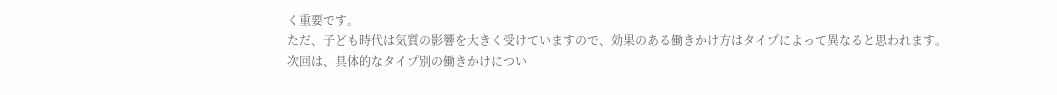く重要です。
ただ、子ども時代は気質の影響を大きく受けていますので、効果のある働きかけ方はタイプによって異なると思われます。
次回は、具体的なタイプ別の働きかけについ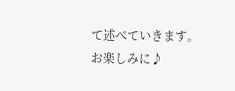て述べていきます。
お楽しみに♪